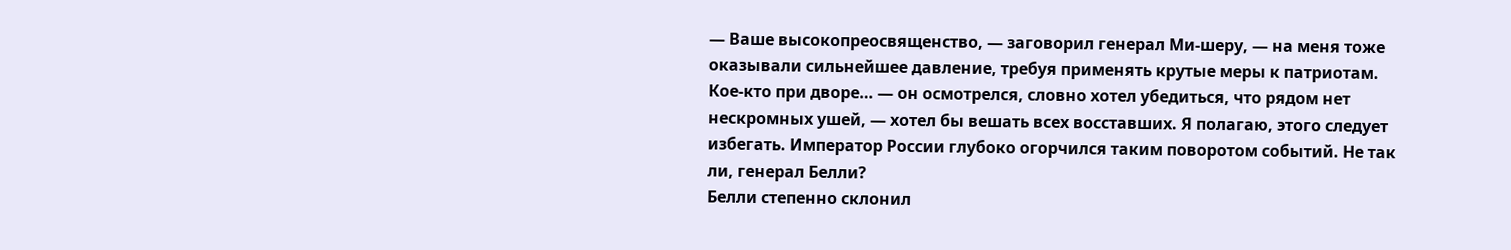— Ваше высокопреосвященство, — заговорил генерал Ми-шеру, — на меня тоже оказывали сильнейшее давление, требуя применять крутые меры к патриотам. Кое-кто при дворе… — он осмотрелся, словно хотел убедиться, что рядом нет нескромных ушей, — хотел бы вешать всех восставших. Я полагаю, этого следует избегать. Император России глубоко огорчился таким поворотом событий. Не так ли, генерал Белли?
Белли степенно склонил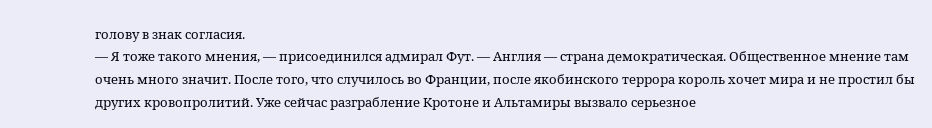голову в знак согласия.
— Я тоже такого мнения, — присоединился адмирал Фут. — Англия — страна демократическая. Общественное мнение там очень много значит. После того, что случилось во Франции, после якобинского террора король хочет мира и не простил бы других кровопролитий. Уже сейчас разграбление Кротоне и Альтамиры вызвало серьезное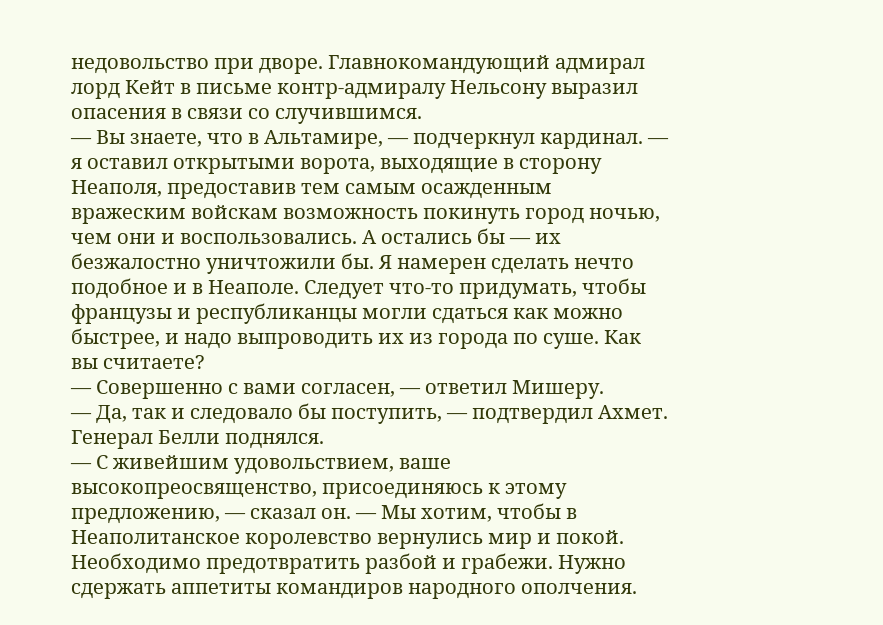недовольство при дворе. Главнокомандующий адмирал лорд Кейт в письме контр-адмиралу Нельсону выразил опасения в связи со случившимся.
— Вы знаете, что в Альтамире, — подчеркнул кардинал. — я оставил открытыми ворота, выходящие в сторону Неаполя, предоставив тем самым осажденным вражеским войскам возможность покинуть город ночью, чем они и воспользовались. А остались бы — их безжалостно уничтожили бы. Я намерен сделать нечто подобное и в Неаполе. Следует что-то придумать, чтобы французы и республиканцы могли сдаться как можно быстрее, и надо выпроводить их из города по суше. Как вы считаете?
— Совершенно с вами согласен, — ответил Мишеру.
— Да, так и следовало бы поступить, — подтвердил Ахмет.
Генерал Белли поднялся.
— С живейшим удовольствием, ваше высокопреосвященство, присоединяюсь к этому предложению, — сказал он. — Мы хотим, чтобы в Неаполитанское королевство вернулись мир и покой. Необходимо предотвратить разбой и грабежи. Нужно сдержать аппетиты командиров народного ополчения.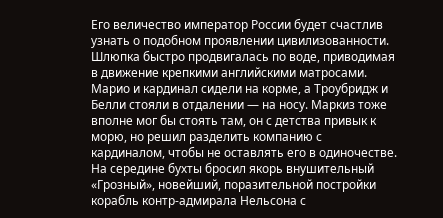Его величество император России будет счастлив узнать о подобном проявлении цивилизованности.
Шлюпка быстро продвигалась по воде, приводимая в движение крепкими английскими матросами. Марио и кардинал сидели на корме, а Троубридж и Белли стояли в отдалении — на носу. Маркиз тоже вполне мог бы стоять там, он с детства привык к морю, но решил разделить компанию с кардиналом, чтобы не оставлять его в одиночестве.
На середине бухты бросил якорь внушительный «Грозный», новейший, поразительной постройки корабль контр-адмирала Нельсона с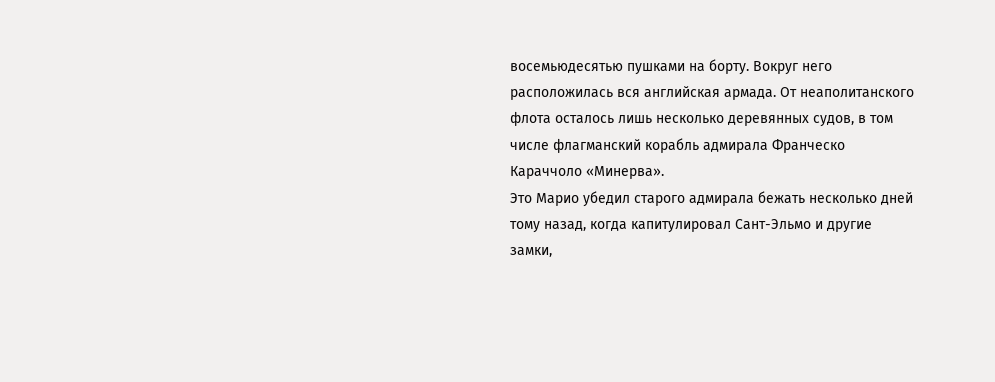восемьюдесятью пушками на борту. Вокруг него расположилась вся английская армада. От неаполитанского флота осталось лишь несколько деревянных судов, в том числе флагманский корабль адмирала Франческо Караччоло «Минерва».
Это Марио убедил старого адмирала бежать несколько дней тому назад, когда капитулировал Сант-Эльмо и другие замки,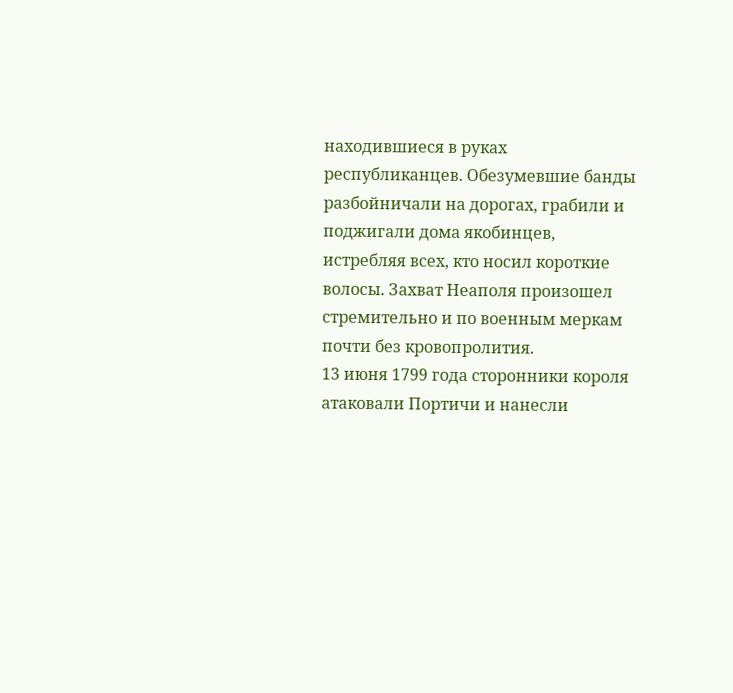находившиеся в руках республиканцев. Обезумевшие банды разбойничали на дорогах, грабили и поджигали дома якобинцев, истребляя всех, кто носил короткие волосы. Захват Неаполя произошел стремительно и по военным меркам почти без кровопролития.
13 июня 1799 года сторонники короля атаковали Портичи и нанесли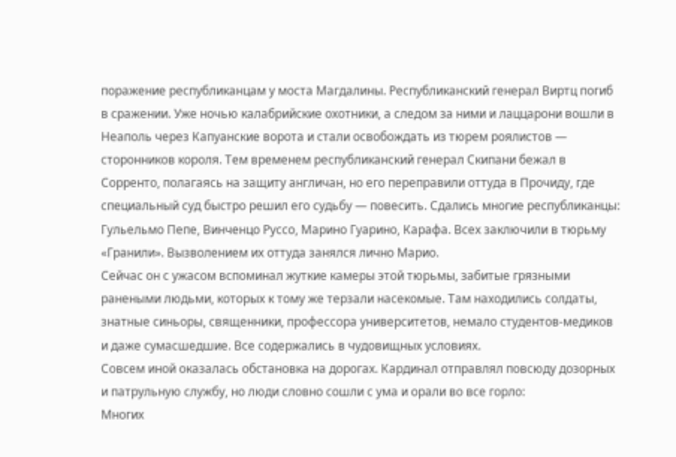поражение республиканцам у моста Магдалины. Республиканский генерал Виртц погиб в сражении. Уже ночью калабрийские охотники, а следом за ними и лаццарони вошли в Неаполь через Капуанские ворота и стали освобождать из тюрем роялистов — сторонников короля. Тем временем республиканский генерал Скипани бежал в Сорренто, полагаясь на защиту англичан, но его переправили оттуда в Прочиду, где специальный суд быстро решил его судьбу — повесить. Сдались многие республиканцы: Гульельмо Пепе, Винченцо Руссо, Марино Гуарино, Карафа. Всех заключили в тюрьму «Гранили». Вызволением их оттуда занялся лично Марио.
Сейчас он с ужасом вспоминал жуткие камеры этой тюрьмы, забитые грязными ранеными людьми, которых к тому же терзали насекомые. Там находились солдаты, знатные синьоры, священники, профессора университетов, немало студентов-медиков и даже сумасшедшие. Все содержались в чудовищных условиях.
Совсем иной оказалась обстановка на дорогах. Кардинал отправлял повсюду дозорных и патрульную службу, но люди словно сошли с ума и орали во все горло:
Многих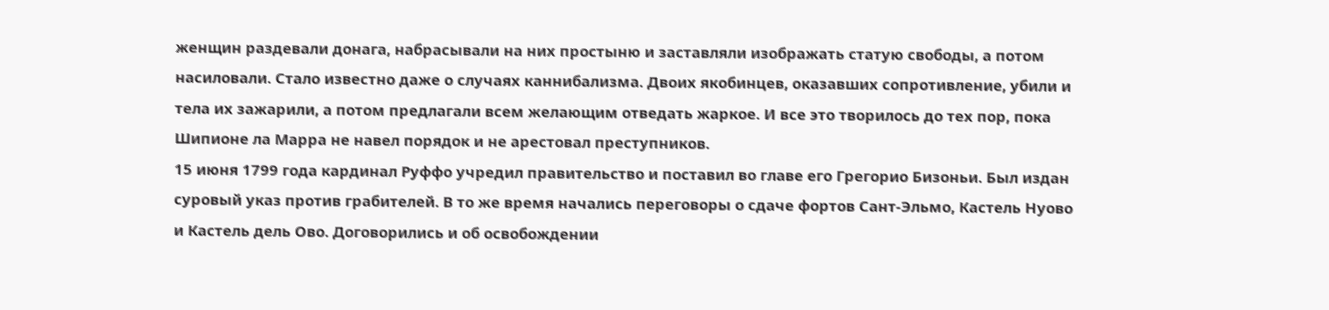женщин раздевали донага, набрасывали на них простыню и заставляли изображать статую свободы, а потом насиловали. Стало известно даже о случаях каннибализма. Двоих якобинцев, оказавших сопротивление, убили и тела их зажарили, а потом предлагали всем желающим отведать жаркое. И все это творилось до тех пор, пока Шипионе ла Марра не навел порядок и не арестовал преступников.
15 июня 1799 года кардинал Руффо учредил правительство и поставил во главе его Грегорио Бизоньи. Был издан суровый указ против грабителей. В то же время начались переговоры о сдаче фортов Сант-Эльмо, Кастель Нуово и Кастель дель Ово. Договорились и об освобождении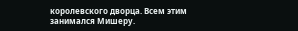королевского дворца. Всем этим занимался Мишеру.